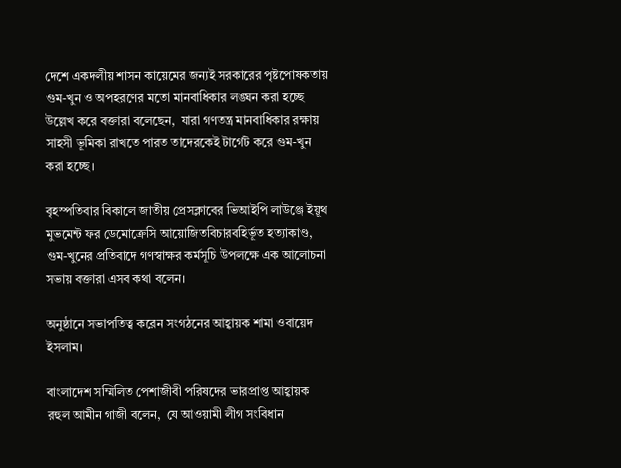দেশে একদলীয় শাসন কায়েমের জন্যই সরকারের পৃষ্টপোষকতায় গুম-খুন ও অপহরণের মতো মানবাধিকার লঙ্ঘন করা হচ্ছে উল্লেখ করে বক্তারা বলেছেন,  যারা গণতন্ত্র মানবাধিকার রক্ষায় সাহসী ভূমিকা রাখতে পারত তাদেরকেই টার্গেট করে গুম-খুন করা হচ্ছে।

বৃহস্পতিবার বিকালে জাতীয় প্রেসক্লাবের ভিআইপি লাউঞ্জে ইয়ূথ মুভমেন্ট ফর ডেমোক্রেসি আয়োজিতবিচারবহির্ভূত হত্যাকাণ্ড, গুম-খুনের প্রতিবাদে গণস্বাক্ষর কর্মসূচি উপলক্ষে এক আলোচনা সভায় বক্তারা এসব কথা বলেন।

অনুষ্ঠানে সভাপতিত্ব করেন সংগঠনের আহ্বায়ক শামা ওবায়েদ ইসলাম।

বাংলাদেশ সম্মিলিত পেশাজীবী পরিষদের ভারপ্রাপ্ত আহ্বায়ক রহুল আমীন গাজী বলেন,  যে আওয়ামী লীগ সংবিধান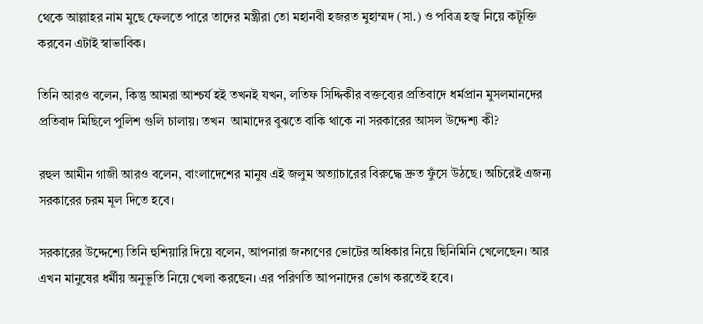থেকে আল্লাহর নাম মুছে ফেলতে পারে তাদের মন্ত্রীরা তো মহানবী হজরত মুহাম্মদ (সা.) ও পবিত্র হজ্ব নিয়ে কটূক্তি করবেন এটাই স্বাভাবিক।

তিনি আরও বলেন, কিন্তু আমরা আশ্চর্য হই তখনই যখন, লতিফ সিদ্দিকীর বক্তব্যের প্রতিবাদে ধর্মপ্রান মুসলমানদের প্রতিবাদ মিছিলে পুলিশ গুলি চালায়। তখন  আমাদের বুঝতে বাকি থাকে না সরকারের আসল উদ্দেশ্য কী?

রহুল আমীন গাজী আরও বলেন, বাংলাদেশের মানুষ এই জলুম অত্যাচারের বিরুদ্ধে দ্রুত ফুঁসে উঠছে। অচিরেই এজন্য সরকারের চরম মূল দিতে হবে।

সরকারের উদ্দেশ্যে তিনি হুশিয়ারি দিয়ে বলেন, আপনারা জনগণের ভোটের অধিকার নিয়ে ছিনিমিনি খেলেছেন। আর এখন মানুষের ধর্মীয় অনুভূতি নিয়ে খেলা করছেন। এর পরিণতি আপনাদের ভোগ করতেই হবে।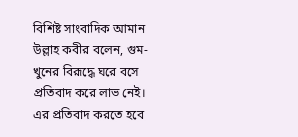বিশিষ্ট সাংবাদিক আমান উল্লাহ কবীর বলেন, গুম-খুনের বিরূদ্ধে ঘরে বসে প্রতিবাদ করে লাভ নেই। এর প্রতিবাদ করতে হবে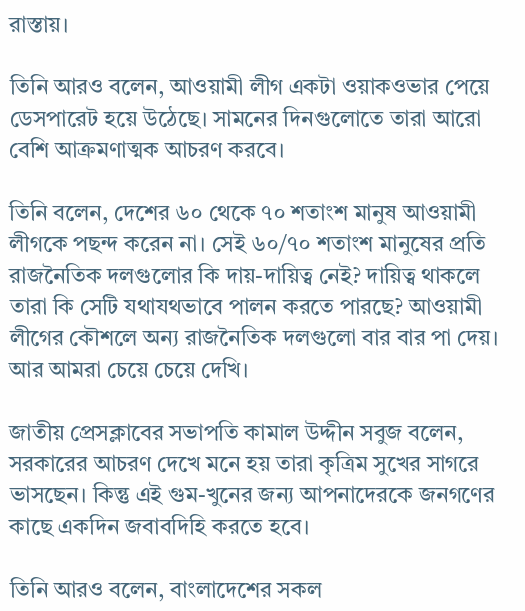রাস্তায়।

তিনি আরও বলেন, আওয়ামী লীগ একটা ওয়াকওভার পেয়ে ডেসপারেট হয়ে উঠেছে। সামনের দিনগুলোতে তারা আরো বেশি আক্রমণাত্মক আচরণ করবে।

তিনি বলেন, দেশের ৬০ থেকে ৭০ শতাংশ মানুষ আওয়ামী লীগকে পছন্দ করেন না। সেই ৬০/৭০ শতাংশ মানুষের প্রতি রাজনৈতিক দলগুলোর কি দায়-দায়িত্ব নেই? দায়িত্ব থাকলে তারা কি সেটি যথাযথভাবে পালন করতে পারছে? আওয়ামী লীগের কৌশলে অন্য রাজনৈতিক দলগুলো বার বার পা দেয়। আর আমরা চেয়ে চেয়ে দেখি।

জাতীয় প্রেসক্লাবের সভাপতি কামাল উদ্দীন সবুজ বলেন,  সরকারের আচরণ দেখে মনে হয় তারা কৃত্রিম সুখের সাগরে ভাসছেন। কিন্তু এই গুম-খুনের জন্য আপনাদেরকে জনগণের কাছে একদিন জবাবদিহি করতে হবে।

তিনি আরও বলেন, বাংলাদেশের সকল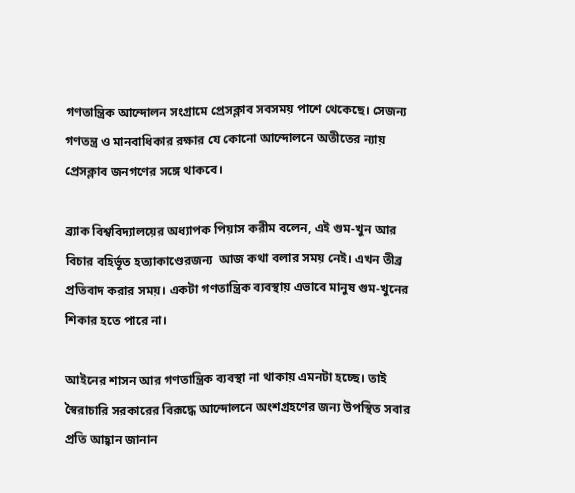গণতান্ত্রিক আন্দোলন সংগ্রামে প্রেসক্লাব সবসময় পাশে থেকেছে। সেজন্য গণতন্ত্র ও মানবাধিকার রক্ষার যে কোনো আন্দোলনে অতীতের ন্যায় প্রেসক্লাব জনগণের সঙ্গে থাকবে।

ব্র্যাক বিশ্ববিদ্যালয়ের অধ্যাপক পিয়াস করীম বলেন, এই গুম-খুন আর বিচার বহির্ভূত হত্যাকাণ্ডেরজন্য  আজ কথা বলার সময় নেই। এখন তীব্র প্রতিবাদ করার সময়। একটা গণতান্ত্রিক ব্যবস্থায় এভাবে মানুষ গুম-খুনের শিকার হতে পারে না।

আইনের শাসন আর গণতান্ত্রিক ব্যবস্থা না থাকায় এমনটা হচ্ছে। তাই স্বৈরাচারি সরকারের বিরূদ্ধে আন্দোলনে অংশগ্রহণের জন্য উপস্থিত সবার প্রতি আহ্বান জানান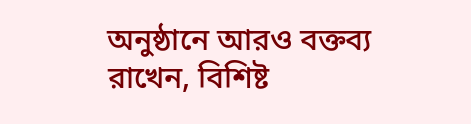অনুষ্ঠানে আরও বক্তব্য রাখেন, বিশিষ্ট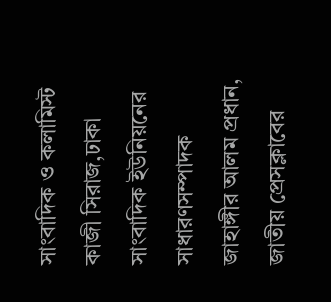সাংবাদিক ও কলামিস্ট কাজী সিরাজ,ঢাকা সাংবাদিক ইউনিয়নের সাধারণসম্পাদক জাহাঙ্গীর আলম প্রধান, জাতীয় প্রেসক্লাবের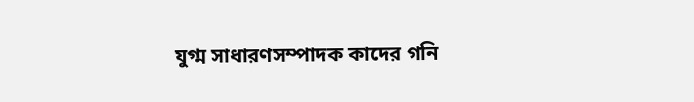যুগ্ম সাধারণসম্পাদক কাদের গনি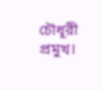চৌধূরী প্রমুখ।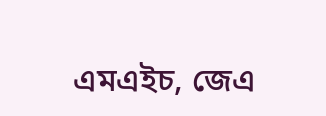এমএইচ, জেএ